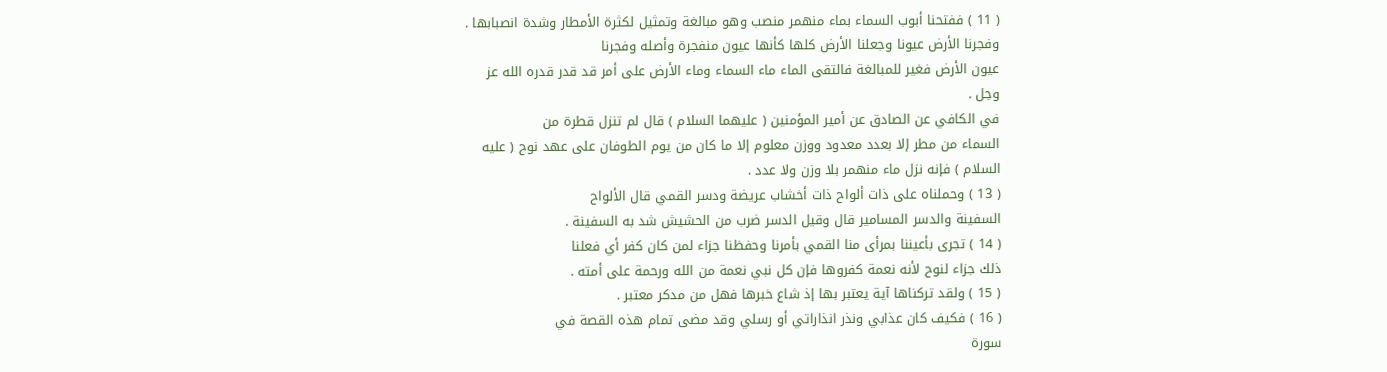( 11 ) ففتحنا أبوب السماء بماء منهمر منصب وهو مبالغة وتمثيل لكثرة الأمطار وشدة انصبابها .
وفجرنا الأرض عيونا وجعلنا الأرض كلها كأنها عيون منفجرة وأصله وفجرنا
عيون الأرض فغير للمبالغة فالتقى الماء ماء السماء وماء الأرض على أمر قد قدر قدره الله عز
وجل .
في الكافي عن الصادق عن أمير المؤمنين ( عليهما السلام ) قال لم تنزل قطرة من
السماء من مطر إلا بعدد معدود ووزن معلوم إلا ما كان من يوم الطوفان على عهد نوح ( عليه
السلام ) فإنه نزل ماء منهمر بلا وزن ولا عدد .
( 13 ) وحملناه على ذات ألواح ذات أخشاب عريضة ودسر القمي قال الألواح
السفينة والدسر المسامير قال وقيل الدسر ضرب من الحشيش شد به السفينة .
( 14 ) تجرى بأعيننا بمرأى منا القمي بأمرنا وحفظنا جزاء لمن كان كفر أي فعلنا
ذلك جزاء لنوح لأنه نعمة كفروها فإن كل نبي نعمة من الله ورحمة على أمته .
( 15 ) ولقد تركناها آية يعتبر بها إذ شاع خبرها فهل من مدكر معتبر .
( 16 ) فكيف كان عذابي ونذر انذاراتي أو رسلي وقد مضى تمام هذه القصة في
سورة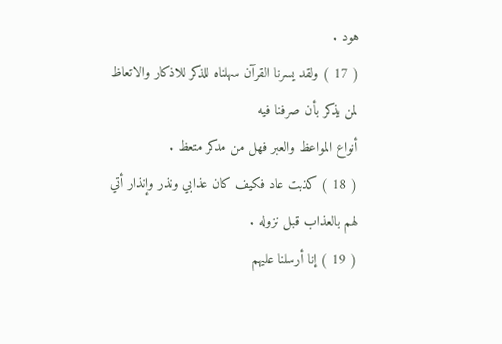هود .
( 17 ) ولقد يسرنا القرآن سهلناه للذكر للاذكار والاتعاظ لمن يذكر بأن صرفنا فيه
أنواع المواعظ والعبر فهل من مدكر متعظ .
( 18 ) كذبت عاد فكيف كان عذابي ونذر وإنذار أتي لهم بالعذاب قبل نزوله .
( 19 ) إنا أرسلنا عليهم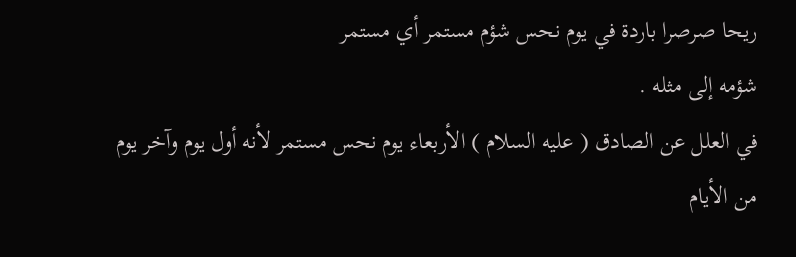ريحا صرصرا باردة في يوم نحس شؤم مستمر أي مستمر
شؤمه إلى مثله .
في العلل عن الصادق ( عليه السلام ) الأربعاء يوم نحس مستمر لأنه أول يوم وآخر يوم
من الأيام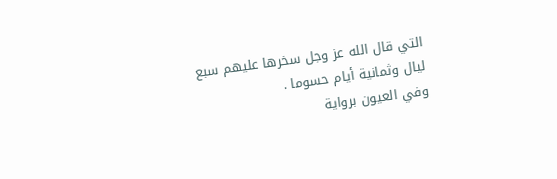التي قال الله عز وجل سخرها عليهم سبع ليال وثمانية أيام حسوما .
وفي العيون برواية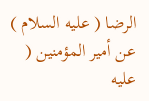الرضا ( عليه السلام ) عن أمير المؤمنين ( عليه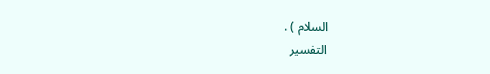السلام ) .
التفسير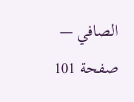الصافي — صفحة 101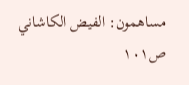مساهمون: الفيض الكاشاني
ص١٠١